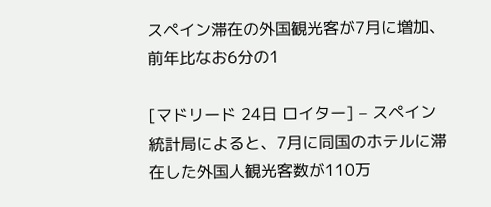スペイン滞在の外国観光客が7月に増加、前年比なお6分の1

[マドリード 24日 ロイター] – スペイン統計局によると、7月に同国のホテルに滞在した外国人観光客数が110万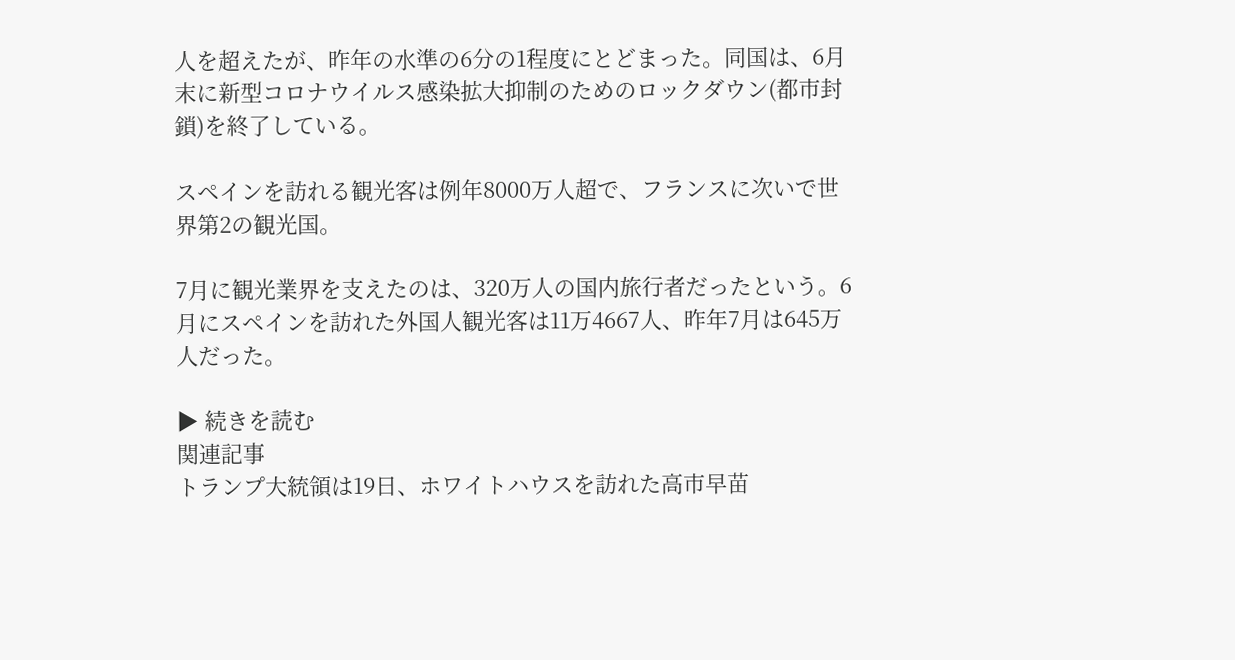人を超えたが、昨年の水準の6分の1程度にとどまった。同国は、6月末に新型コロナウイルス感染拡大抑制のためのロックダウン(都市封鎖)を終了している。

スペインを訪れる観光客は例年8000万人超で、フランスに次いで世界第2の観光国。

7月に観光業界を支えたのは、320万人の国内旅行者だったという。6月にスペインを訪れた外国人観光客は11万4667人、昨年7月は645万人だった。

▶ 続きを読む
関連記事
トランプ大統領は19日、ホワイトハウスを訪れた高市早苗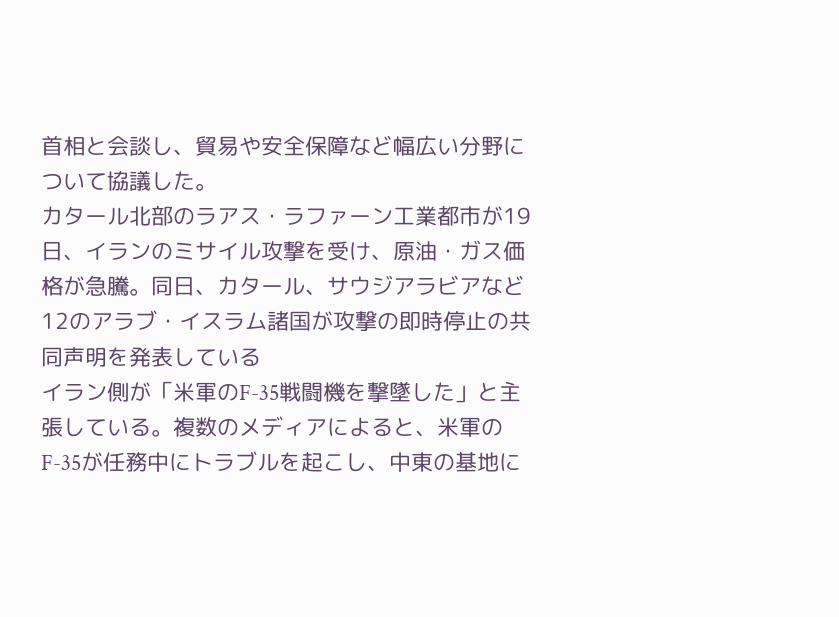首相と会談し、貿易や安全保障など幅広い分野について協議した。
カタール北部のラアス・ラファーン工業都市が19日、イランのミサイル攻撃を受け、原油・ガス価格が急騰。同日、カタール、サウジアラビアなど12のアラブ・イスラム諸国が攻撃の即時停止の共同声明を発表している
イラン側が「米軍のF-35戦闘機を撃墜した」と主張している。複数のメディアによると、米軍のF-35が任務中にトラブルを起こし、中東の基地に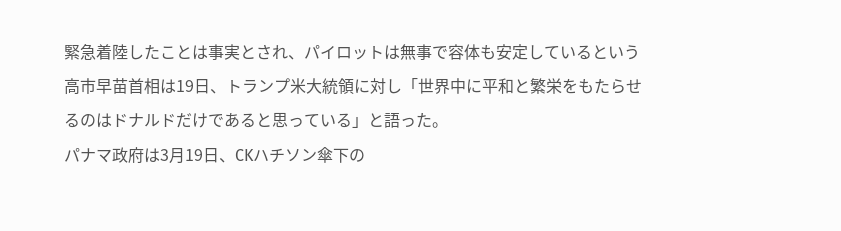緊急着陸したことは事実とされ、パイロットは無事で容体も安定しているという
高市早苗首相は19日、トランプ米大統領に対し「世界中に平和と繁栄をもたらせるのはドナルドだけであると思っている」と語った。
パナマ政府は3月19日、CKハチソン傘下の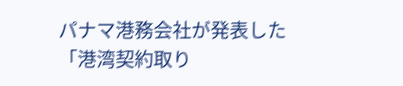パナマ港務会社が発表した「港湾契約取り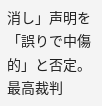消し」声明を「誤りで中傷的」と否定。最高裁判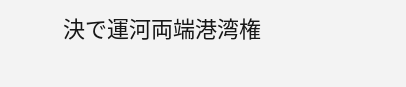決で運河両端港湾権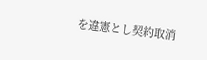を違憲とし契約取消